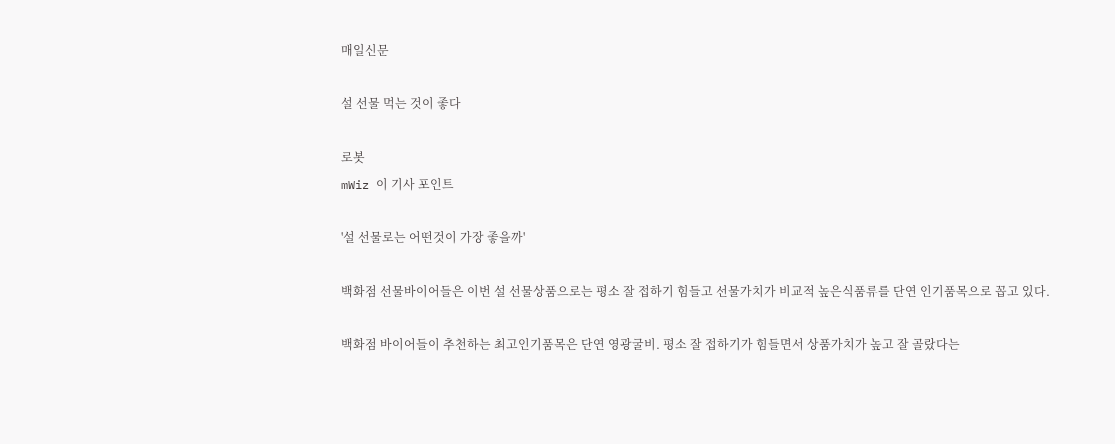매일신문

설 선물 먹는 것이 좋다

로봇
mWiz 이 기사 포인트

'설 선물로는 어떤것이 가장 좋을까'

백화점 선물바이어들은 이번 설 선물상품으로는 평소 잘 접하기 힘들고 선물가치가 비교적 높은식품류를 단연 인기품목으로 꼽고 있다.

백화점 바이어들이 추천하는 최고인기품목은 단연 영광굴비. 평소 잘 접하기가 힘들면서 상품가치가 높고 잘 골랐다는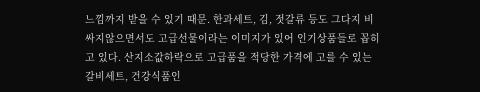느낌까지 받을 수 있기 때문. 한과세트, 김, 젓갈류 등도 그다지 비싸지않으면서도 고급선물이라는 이미지가 있어 인기상품들로 꼽히고 있다. 산지소값하락으로 고급품을 적당한 가격에 고를 수 있는 갈비세트, 건강식품인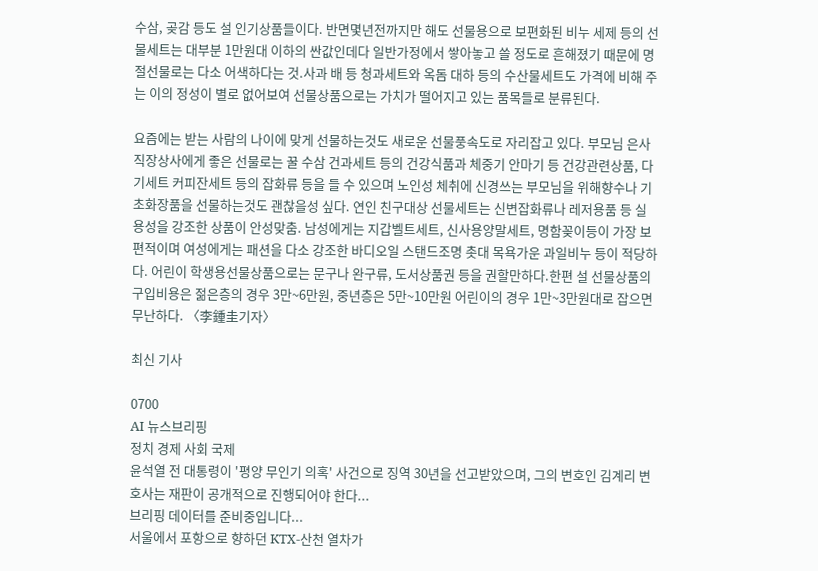수삼, 곶감 등도 설 인기상품들이다. 반면몇년전까지만 해도 선물용으로 보편화된 비누 세제 등의 선물세트는 대부분 1만원대 이하의 싼값인데다 일반가정에서 쌓아놓고 쓸 정도로 흔해졌기 때문에 명절선물로는 다소 어색하다는 것.사과 배 등 청과세트와 옥돔 대하 등의 수산물세트도 가격에 비해 주는 이의 정성이 별로 없어보여 선물상품으로는 가치가 떨어지고 있는 품목들로 분류된다.

요즘에는 받는 사람의 나이에 맞게 선물하는것도 새로운 선물풍속도로 자리잡고 있다. 부모님 은사 직장상사에게 좋은 선물로는 꿀 수삼 건과세트 등의 건강식품과 체중기 안마기 등 건강관련상품, 다기세트 커피잔세트 등의 잡화류 등을 들 수 있으며 노인성 체취에 신경쓰는 부모님을 위해향수나 기초화장품을 선물하는것도 괜찮을성 싶다. 연인 친구대상 선물세트는 신변잡화류나 레저용품 등 실용성을 강조한 상품이 안성맞춤. 남성에게는 지갑벨트세트, 신사용양말세트, 명함꽂이등이 가장 보편적이며 여성에게는 패션을 다소 강조한 바디오일 스탠드조명 촛대 목욕가운 과일비누 등이 적당하다. 어린이 학생용선물상품으로는 문구나 완구류, 도서상품권 등을 권할만하다.한편 설 선물상품의 구입비용은 젊은층의 경우 3만~6만원, 중년층은 5만~10만원 어린이의 경우 1만~3만원대로 잡으면 무난하다. 〈李鍾圭기자〉

최신 기사

0700
AI 뉴스브리핑
정치 경제 사회 국제
윤석열 전 대통령이 '평양 무인기 의혹' 사건으로 징역 30년을 선고받았으며, 그의 변호인 김계리 변호사는 재판이 공개적으로 진행되어야 한다...
브리핑 데이터를 준비중입니다...
서울에서 포항으로 향하던 KTX-산천 열차가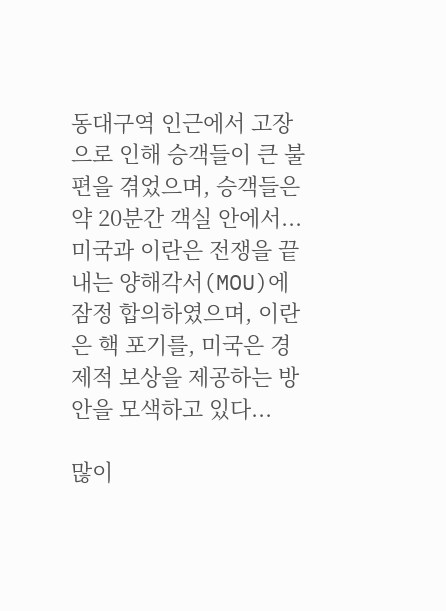동대구역 인근에서 고장으로 인해 승객들이 큰 불편을 겪었으며, 승객들은 약 20분간 객실 안에서...
미국과 이란은 전쟁을 끝내는 양해각서(MOU)에 잠정 합의하였으며, 이란은 핵 포기를, 미국은 경제적 보상을 제공하는 방안을 모색하고 있다...

많이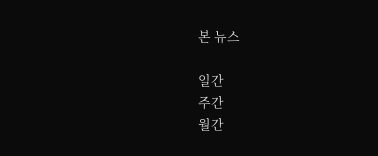본 뉴스

일간
주간
월간